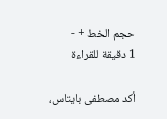حجم الخط + -
1 دقيقة للقراءة

أكد مصطفى بايتاس،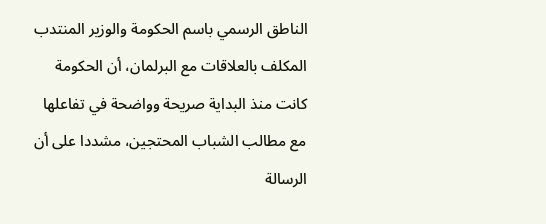الناطق الرسمي باسم الحكومة والوزير المنتدب المكلف بالعلاقات مع البرلمان، أن الحكومة كانت منذ البداية صريحة وواضحة في تفاعلها مع مطالب الشباب المحتجين، مشددا على أن الرسالة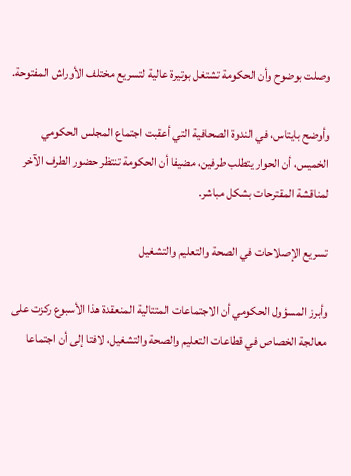وصلت بوضوح وأن الحكومة تشتغل بوتيرة عالية لتسريع مختلف الأوراش المفتوحة.

وأوضح بايتاس، في الندوة الصحافية التي أعقبت اجتماع المجلس الحكومي الخميس، أن الحوار يتطلب طرفين، مضيفا أن الحكومة تنتظر حضور الطرف الآخر لمناقشة المقترحات بشكل مباشر.

تسريع الإصلاحات في الصحة والتعليم والتشغيل

وأبرز المسؤول الحكومي أن الاجتماعات المتتالية المنعقدة هذا الأسبوع ركزت على معالجة الخصاص في قطاعات التعليم والصحة والتشغيل، لافتا إلى أن اجتماعا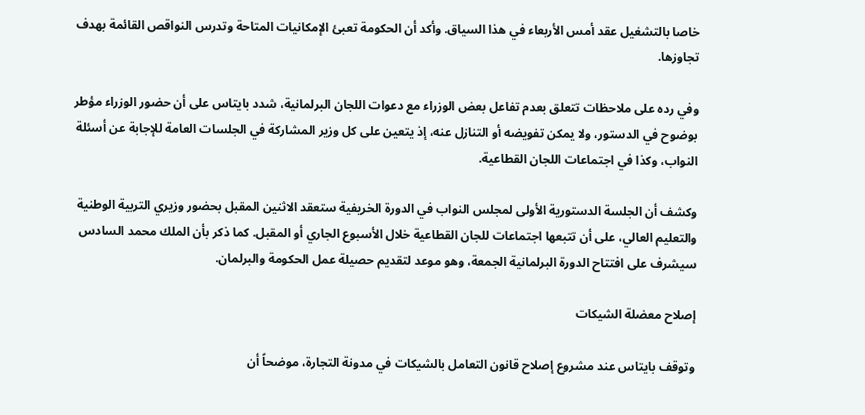خاصا بالتشغيل عقد أمس الأربعاء في هذا السياق. وأكد أن الحكومة تعبئ الإمكانيات المتاحة وتدرس النواقص القائمة بهدف تجاوزها.

وفي رده على ملاحظات تتعلق بعدم تفاعل بعض الوزراء مع دعوات اللجان البرلمانية، شدد بايتاس على أن حضور الوزراء مؤطر بوضوح في الدستور، ولا يمكن تفويضه أو التنازل عنه، إذ يتعين على كل وزير المشاركة في الجلسات العامة للإجابة عن أسئلة النواب، وكذا في اجتماعات اللجان القطاعية.

وكشف أن الجلسة الدستورية الأولى لمجلس النواب في الدورة الخريفية ستعقد الاثنين المقبل بحضور وزيري التربية الوطنية والتعليم العالي، على أن تتبعها اجتماعات للجان القطاعية خلال الأسبوع الجاري أو المقبل. كما ذكر بأن الملك محمد السادس سيشرف على افتتاح الدورة البرلمانية الجمعة، وهو موعد لتقديم حصيلة عمل الحكومة والبرلمان.

إصلاح معضلة الشيكات

وتوقف بايتاس عند مشروع إصلاح قانون التعامل بالشيكات في مدونة التجارة، موضحاً أن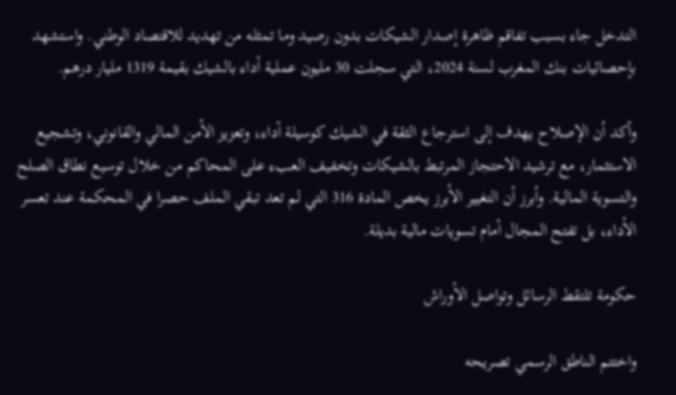التدخل جاء بسبب تفاقم ظاهرة إصدار الشيكات بدون رصيد وما تمثله من تهديد للاقتصاد الوطني. واستشهد بإحصائيات بنك المغرب لسنة 2024، التي سجلت 30 مليون عملية أداء بالشيك بقيمة 1319 مليار درهم.

وأكد أن الإصلاح يهدف إلى استرجاع الثقة في الشيك كوسيلة أداء، وتعزيز الأمن المالي والقانوني، وتشجيع الاستثمار، مع ترشيد الاحتجاز المرتبط بالشيكات وتخفيف العبء على المحاكم من خلال توسيع نطاق الصلح والتسوية المالية. وأبرز أن التغيير الأبرز يخص المادة 316 التي لم تعد تبقي الملف حصرا في المحكمة عند تعسر الأداء، بل تفتح المجال أمام تسويات مالية بديلة.

حكومة تلتقط الرسائل وتواصل الأوراش

واختتم الناطق الرسمي تصريحه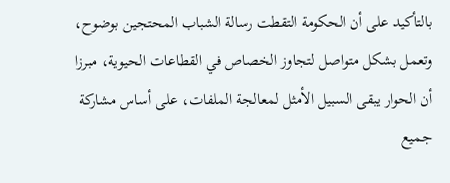بالتأكيد على أن الحكومة التقطت رسالة الشباب المحتجين بوضوح، وتعمل بشكل متواصل لتجاوز الخصاص في القطاعات الحيوية، مبرزا أن الحوار يبقى السبيل الأمثل لمعالجة الملفات، على أساس مشاركة جميع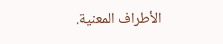الأطراف المعنية.